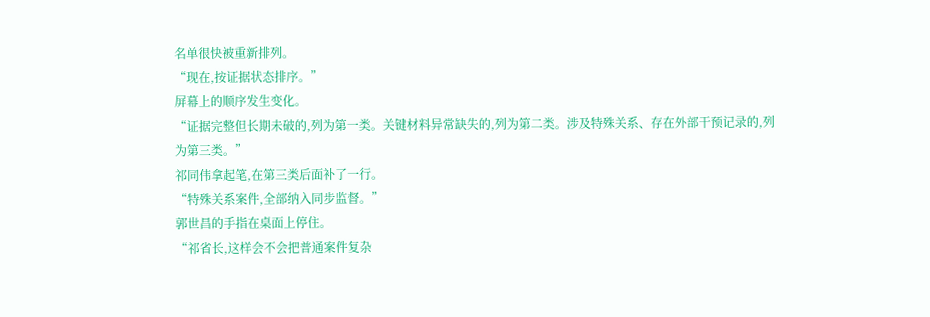名单很快被重新排列。
“现在,按证据状态排序。”
屏幕上的顺序发生变化。
“证据完整但长期未破的,列为第一类。关键材料异常缺失的,列为第二类。涉及特殊关系、存在外部干预记录的,列为第三类。”
祁同伟拿起笔,在第三类后面补了一行。
“特殊关系案件,全部纳入同步监督。”
郭世昌的手指在桌面上停住。
“祁省长,这样会不会把普通案件复杂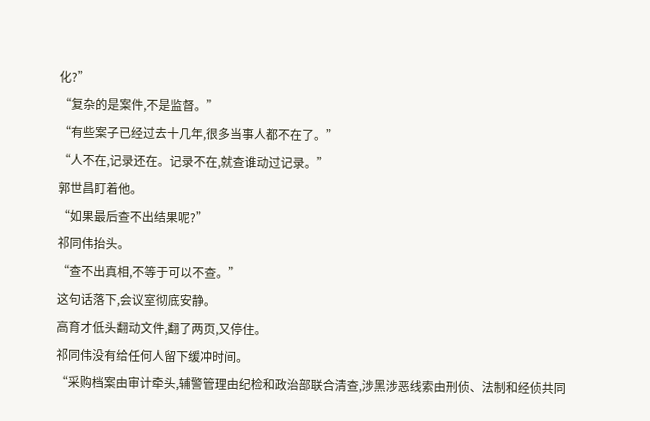化?”
“复杂的是案件,不是监督。”
“有些案子已经过去十几年,很多当事人都不在了。”
“人不在,记录还在。记录不在,就查谁动过记录。”
郭世昌盯着他。
“如果最后查不出结果呢?”
祁同伟抬头。
“查不出真相,不等于可以不查。”
这句话落下,会议室彻底安静。
高育才低头翻动文件,翻了两页,又停住。
祁同伟没有给任何人留下缓冲时间。
“采购档案由审计牵头,辅警管理由纪检和政治部联合清查,涉黑涉恶线索由刑侦、法制和经侦共同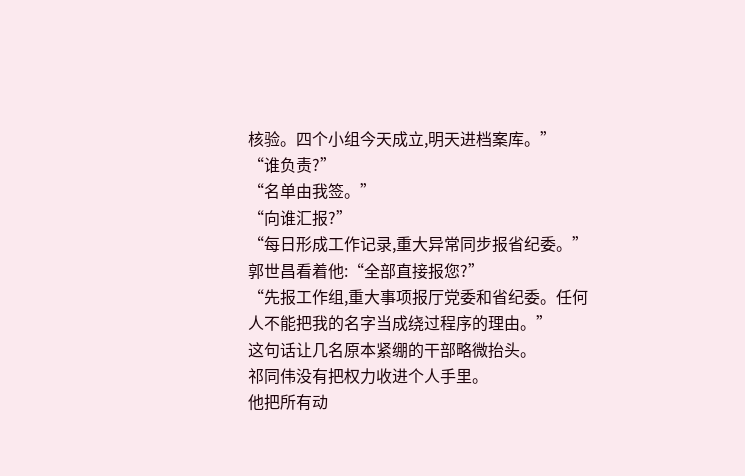核验。四个小组今天成立,明天进档案库。”
“谁负责?”
“名单由我签。”
“向谁汇报?”
“每日形成工作记录,重大异常同步报省纪委。”
郭世昌看着他:“全部直接报您?”
“先报工作组,重大事项报厅党委和省纪委。任何人不能把我的名字当成绕过程序的理由。”
这句话让几名原本紧绷的干部略微抬头。
祁同伟没有把权力收进个人手里。
他把所有动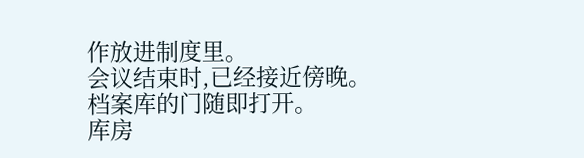作放进制度里。
会议结束时,已经接近傍晚。
档案库的门随即打开。
库房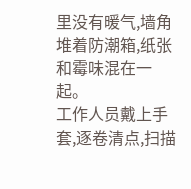里没有暖气,墙角堆着防潮箱,纸张和霉味混在一起。
工作人员戴上手套,逐卷清点,扫描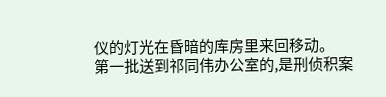仪的灯光在昏暗的库房里来回移动。
第一批送到祁同伟办公室的,是刑侦积案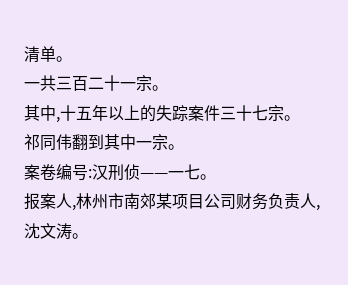清单。
一共三百二十一宗。
其中,十五年以上的失踪案件三十七宗。
祁同伟翻到其中一宗。
案卷编号:汉刑侦——一七。
报案人,林州市南郊某项目公司财务负责人,沈文涛。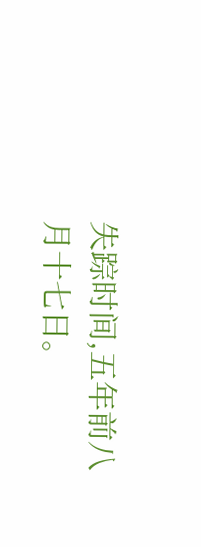失踪时间,五年前八月十七日。